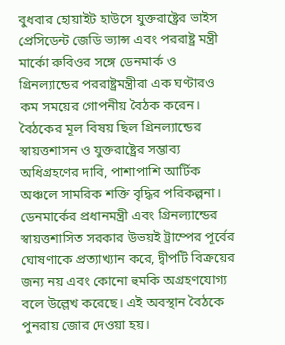বুধবার হোয়াইট হাউসে যুক্তরাষ্ট্রের ভাইস প্রেসিডেন্ট জেডি ভ্যান্স এবং পররাষ্ট্র মন্ত্রী মার্কো রুবিওর সঙ্গে ডেনমার্ক ও গ্রিনল্যান্ডের পররাষ্ট্রমন্ত্রীরা এক ঘণ্টারও কম সময়ের গোপনীয় বৈঠক করেন। বৈঠকের মূল বিষয় ছিল গ্রিনল্যান্ডের স্বায়ত্তশাসন ও যুক্তরাষ্ট্রের সম্ভাব্য অধিগ্রহণের দাবি, পাশাপাশি আর্টিক অঞ্চলে সামরিক শক্তি বৃদ্ধির পরিকল্পনা।
ডেনমার্কের প্রধানমন্ত্রী এবং গ্রিনল্যান্ডের স্বায়ত্তশাসিত সরকার উভয়ই ট্রাম্পের পূর্বের ঘোষণাকে প্রত্যাখ্যান করে, দ্বীপটি বিক্রয়ের জন্য নয় এবং কোনো হুমকি অগ্রহণযোগ্য বলে উল্লেখ করেছে। এই অবস্থান বৈঠকে পুনরায় জোর দেওয়া হয়।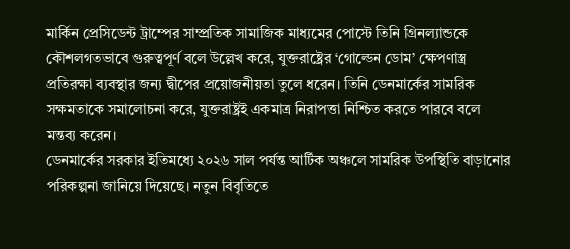মার্কিন প্রেসিডেন্ট ট্রাম্পের সাম্প্রতিক সামাজিক মাধ্যমের পোস্টে তিনি গ্রিনল্যান্ডকে কৌশলগতভাবে গুরুত্বপূর্ণ বলে উল্লেখ করে, যুক্তরাষ্ট্রের ‘গোল্ডেন ডোম’ ক্ষেপণাস্ত্র প্রতিরক্ষা ব্যবস্থার জন্য দ্বীপের প্রয়োজনীয়তা তুলে ধরেন। তিনি ডেনমার্কের সামরিক সক্ষমতাকে সমালোচনা করে, যুক্তরাষ্ট্রই একমাত্র নিরাপত্তা নিশ্চিত করতে পারবে বলে মন্তব্য করেন।
ডেনমার্কের সরকার ইতিমধ্যে ২০২৬ সাল পর্যন্ত আর্টিক অঞ্চলে সামরিক উপস্থিতি বাড়ানোর পরিকল্পনা জানিয়ে দিয়েছে। নতুন বিবৃতিতে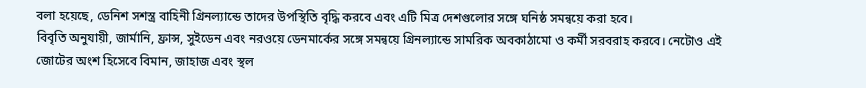বলা হয়েছে, ডেনিশ সশস্ত্র বাহিনী গ্রিনল্যান্ডে তাদের উপস্থিতি বৃদ্ধি করবে এবং এটি মিত্র দেশগুলোর সঙ্গে ঘনিষ্ঠ সমন্বয়ে করা হবে।
বিবৃতি অনুযায়ী, জার্মানি, ফ্রান্স, সুইডেন এবং নরওয়ে ডেনমার্কের সঙ্গে সমন্বয়ে গ্রিনল্যান্ডে সামরিক অবকাঠামো ও কর্মী সরবরাহ করবে। নেটোও এই জোটের অংশ হিসেবে বিমান, জাহাজ এবং স্থল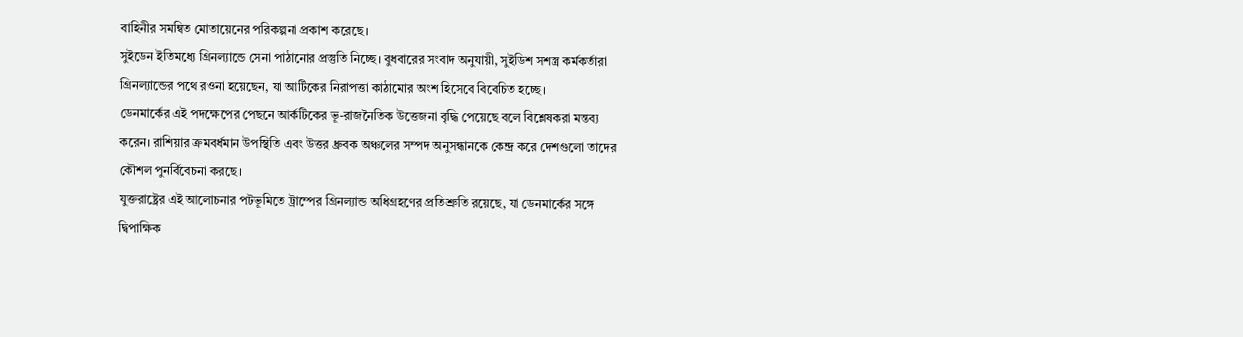বাহিনীর সমন্বিত মোতায়েনের পরিকল্পনা প্রকাশ করেছে।
সুইডেন ইতিমধ্যে গ্রিনল্যান্ডে সেনা পাঠানোর প্রস্তুতি নিচ্ছে। বুধবারের সংবাদ অনুযায়ী, সুইডিশ সশস্ত্র কর্মকর্তারা গ্রিনল্যান্ডের পথে রওনা হয়েছেন, যা আর্টিকের নিরাপত্তা কাঠামোর অংশ হিসেবে বিবেচিত হচ্ছে।
ডেনমার্কের এই পদক্ষেপের পেছনে আর্কটিকের ভূ-রাজনৈতিক উত্তেজনা বৃদ্ধি পেয়েছে বলে বিশ্লেষকরা মন্তব্য করেন। রাশিয়ার ক্রমবর্ধমান উপস্থিতি এবং উত্তর ধ্রুবক অঞ্চলের সম্পদ অনুসন্ধানকে কেন্দ্র করে দেশগুলো তাদের কৌশল পুনর্বিবেচনা করছে।
যুক্তরাষ্ট্রের এই আলোচনার পটভূমিতে ট্রাম্পের গ্রিনল্যান্ড অধিগ্রহণের প্রতিশ্রুতি রয়েছে, যা ডেনমার্কের সঙ্গে দ্বিপাক্ষিক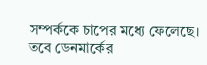সম্পর্ককে চাপের মধ্যে ফেলেছে। তবে ডেনমার্কের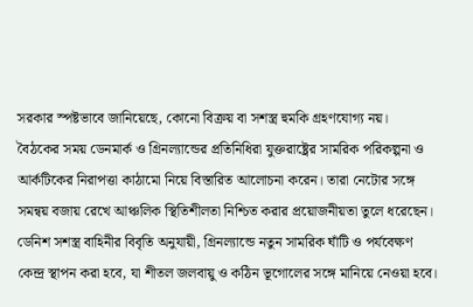সরকার স্পষ্টভাবে জানিয়েছে, কোনো বিক্রয় বা সশস্ত্র হুমকি গ্রহণযোগ্য নয়।
বৈঠকের সময় ডেনমার্ক ও গ্রিনল্যান্ডের প্রতিনিধিরা যুক্তরাষ্ট্রের সামরিক পরিকল্পনা ও আর্কটিকের নিরাপত্তা কাঠামো নিয়ে বিস্তারিত আলোচনা করেন। তারা নেটোর সঙ্গে সমন্বয় বজায় রেখে আঞ্চলিক স্থিতিশীলতা নিশ্চিত করার প্রয়োজনীয়তা তুলে ধরেছেন।
ডেনিশ সশস্ত্র বাহিনীর বিবৃতি অনুযায়ী, গ্রিনল্যান্ডে নতুন সামরিক ঘাঁটি ও পর্যবেক্ষণ কেন্দ্র স্থাপন করা হবে, যা শীতল জলবায়ু ও কঠিন ভূগোলের সঙ্গে মানিয়ে নেওয়া হবে।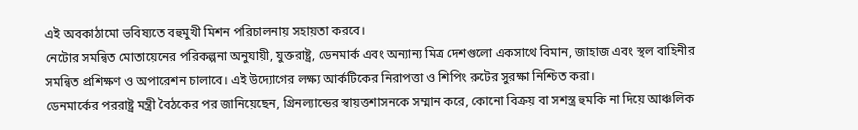এই অবকাঠামো ভবিষ্যতে বহুমুখী মিশন পরিচালনায় সহায়তা করবে।
নেটোর সমন্বিত মোতায়েনের পরিকল্পনা অনুযায়ী, যুক্তরাষ্ট্র, ডেনমার্ক এবং অন্যান্য মিত্র দেশগুলো একসাথে বিমান, জাহাজ এবং স্থল বাহিনীর সমন্বিত প্রশিক্ষণ ও অপারেশন চালাবে। এই উদ্যোগের লক্ষ্য আর্কটিকের নিরাপত্তা ও শিপিং রুটের সুরক্ষা নিশ্চিত করা।
ডেনমার্কের পররাষ্ট্র মন্ত্রী বৈঠকের পর জানিয়েছেন, গ্রিনল্যান্ডের স্বায়ত্তশাসনকে সম্মান করে, কোনো বিক্রয় বা সশস্ত্র হুমকি না দিয়ে আঞ্চলিক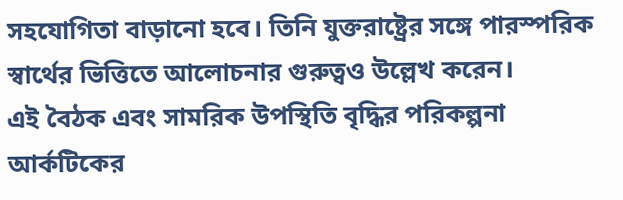সহযোগিতা বাড়ানো হবে। তিনি যুক্তরাষ্ট্রের সঙ্গে পারস্পরিক স্বার্থের ভিত্তিতে আলোচনার গুরুত্বও উল্লেখ করেন।
এই বৈঠক এবং সামরিক উপস্থিতি বৃদ্ধির পরিকল্পনা আর্কটিকের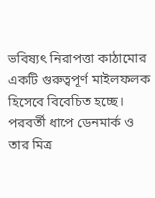ভবিষ্যৎ নিরাপত্তা কাঠামোর একটি গুরুত্বপূর্ণ মাইলফলক হিসেবে বিবেচিত হচ্ছে। পরবর্তী ধাপে ডেনমার্ক ও তার মিত্র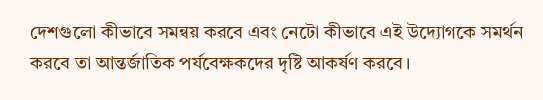দেশগুলো কীভাবে সমন্বয় করবে এবং নেটো কীভাবে এই উদ্যোগকে সমর্থন করবে তা আন্তর্জাতিক পর্যবেক্ষকদের দৃষ্টি আকর্ষণ করবে।